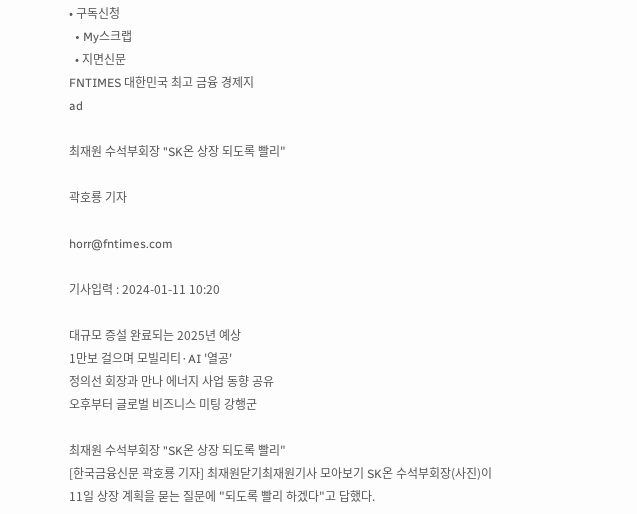• 구독신청
  • My스크랩
  • 지면신문
FNTIMES 대한민국 최고 금융 경제지
ad

최재원 수석부회장 "SK온 상장 되도록 빨리"

곽호룡 기자

horr@fntimes.com

기사입력 : 2024-01-11 10:20

대규모 증설 완료되는 2025년 예상
1만보 걸으며 모빌리티·AI '열공'
정의선 회장과 만나 에너지 사업 동향 공유
오후부터 글로벌 비즈니스 미팅 강행군

최재원 수석부회장 "SK온 상장 되도록 빨리"
[한국금융신문 곽호룡 기자] 최재원닫기최재원기사 모아보기 SK온 수석부회장(사진)이 11일 상장 계획을 묻는 질문에 "되도록 빨리 하겠다"고 답했다.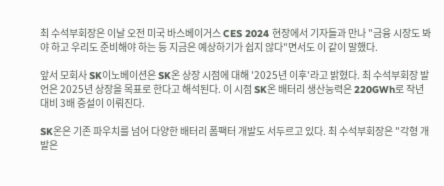최 수석부회장은 이날 오전 미국 바스베이거스 CES 2024 현장에서 기자들과 만나 "금융 시장도 봐야 하고 우리도 준비해야 하는 등 지금은 예상하기가 쉽지 않다"면서도 이 같이 말했다.

앞서 모회사 SK이노베이션은 SK온 상장 시점에 대해 '2025년 이후'라고 밝혔다. 최 수석부회장 발언은 2025년 상장을 목표로 한다고 해석된다. 이 시점 SK온 배터리 생산능력은 220GWh로 작년 대비 3배 증설이 이뤄진다.

SK온은 기존 파우치를 넘어 다양한 배터리 폼팩터 개발도 서두르고 있다. 최 수석부회장은 "각형 개발은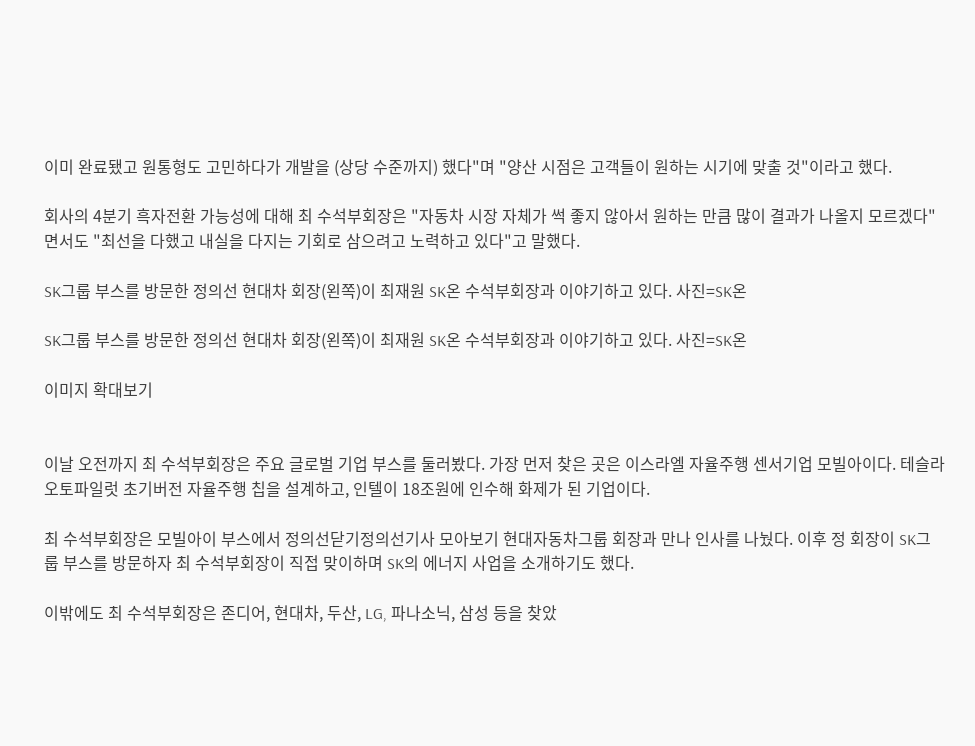이미 완료됐고 원통형도 고민하다가 개발을 (상당 수준까지) 했다"며 "양산 시점은 고객들이 원하는 시기에 맞출 것"이라고 했다.

회사의 4분기 흑자전환 가능성에 대해 최 수석부회장은 "자동차 시장 자체가 썩 좋지 않아서 원하는 만큼 많이 결과가 나올지 모르겠다"면서도 "최선을 다했고 내실을 다지는 기회로 삼으려고 노력하고 있다"고 말했다.

SK그룹 부스를 방문한 정의선 현대차 회장(왼쪽)이 최재원 SK온 수석부회장과 이야기하고 있다. 사진=SK온

SK그룹 부스를 방문한 정의선 현대차 회장(왼쪽)이 최재원 SK온 수석부회장과 이야기하고 있다. 사진=SK온

이미지 확대보기


이날 오전까지 최 수석부회장은 주요 글로벌 기업 부스를 둘러봤다. 가장 먼저 찾은 곳은 이스라엘 자율주행 센서기업 모빌아이다. 테슬라 오토파일럿 초기버전 자율주행 칩을 설계하고, 인텔이 18조원에 인수해 화제가 된 기업이다.

최 수석부회장은 모빌아이 부스에서 정의선닫기정의선기사 모아보기 현대자동차그룹 회장과 만나 인사를 나눴다. 이후 정 회장이 SK그룹 부스를 방문하자 최 수석부회장이 직접 맞이하며 SK의 에너지 사업을 소개하기도 했다.

이밖에도 최 수석부회장은 존디어, 현대차, 두산, LG, 파나소닉, 삼성 등을 찾았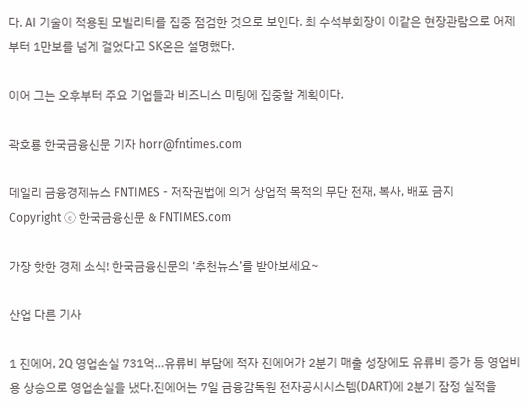다. AI 기술이 적용된 모빌리티를 집중 점검한 것으로 보인다. 최 수석부회장이 이같은 현장관람으로 어제부터 1만보를 넘게 걸었다고 SK온은 설명했다.

이어 그는 오후부터 주요 기업들과 비즈니스 미팅에 집중할 계획이다.

곽호룡 한국금융신문 기자 horr@fntimes.com

데일리 금융경제뉴스 FNTIMES - 저작권법에 의거 상업적 목적의 무단 전재, 복사, 배포 금지
Copyright ⓒ 한국금융신문 & FNTIMES.com

가장 핫한 경제 소식! 한국금융신문의 ‘추천뉴스’를 받아보세요~

산업 다른 기사

1 진에어, 2Q 영업손실 731억…유류비 부담에 적자 진에어가 2분기 매출 성장에도 유류비 증가 등 영업비용 상승으로 영업손실을 냈다.진에어는 7일 금융감독원 전자공시시스템(DART)에 2분기 잠정 실적을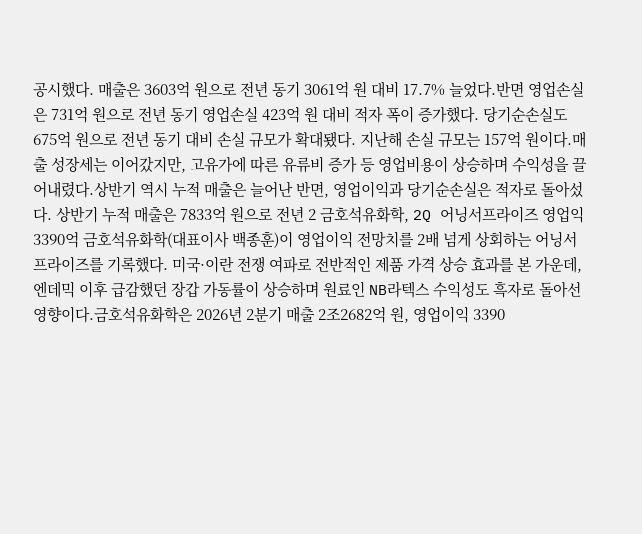공시했다. 매출은 3603억 원으로 전년 동기 3061억 원 대비 17.7% 늘었다.반면 영업손실은 731억 원으로 전년 동기 영업손실 423억 원 대비 적자 폭이 증가했다. 당기순손실도 675억 원으로 전년 동기 대비 손실 규모가 확대됐다. 지난해 손실 규모는 157억 원이다.매출 성장세는 이어갔지만, 고유가에 따른 유류비 증가 등 영업비용이 상승하며 수익성을 끌어내렸다.상반기 역시 누적 매출은 늘어난 반면, 영업이익과 당기순손실은 적자로 돌아섰다. 상반기 누적 매출은 7833억 원으로 전년 2 금호석유화학, 2Q 어닝서프라이즈 영업익 3390억 금호석유화학(대표이사 백종훈)이 영업이익 전망치를 2배 넘게 상회하는 어닝서프라이즈를 기록했다. 미국·이란 전쟁 여파로 전반적인 제품 가격 상승 효과를 본 가운데, 엔데믹 이후 급감했던 장갑 가동률이 상승하며 원료인 NB라텍스 수익성도 흑자로 돌아선 영향이다.금호석유화학은 2026년 2분기 매출 2조2682억 원, 영업이익 3390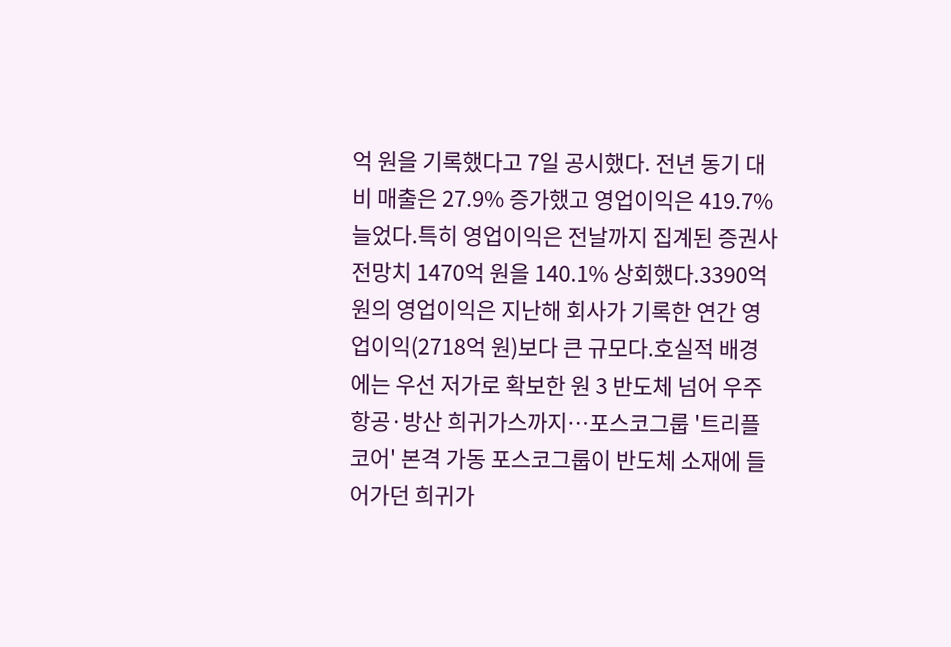억 원을 기록했다고 7일 공시했다. 전년 동기 대비 매출은 27.9% 증가했고 영업이익은 419.7% 늘었다.특히 영업이익은 전날까지 집계된 증권사 전망치 1470억 원을 140.1% 상회했다.3390억 원의 영업이익은 지난해 회사가 기록한 연간 영업이익(2718억 원)보다 큰 규모다.호실적 배경에는 우선 저가로 확보한 원 3 반도체 넘어 우주항공·방산 희귀가스까지…포스코그룹 '트리플코어' 본격 가동 포스코그룹이 반도체 소재에 들어가던 희귀가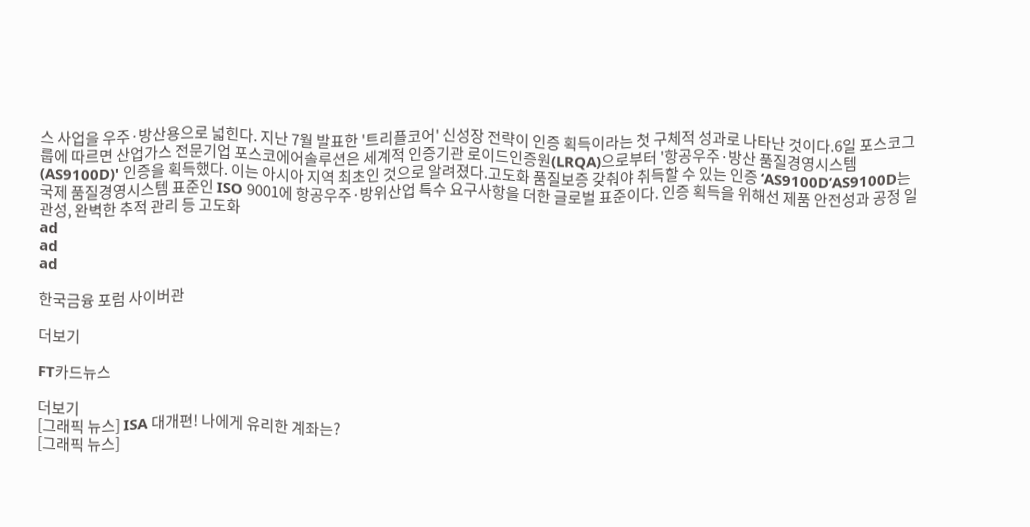스 사업을 우주·방산용으로 넓힌다. 지난 7월 발표한 '트리플코어' 신성장 전략이 인증 획득이라는 첫 구체적 성과로 나타난 것이다.6일 포스코그룹에 따르면 산업가스 전문기업 포스코에어솔루션은 세계적 인증기관 로이드인증원(LRQA)으로부터 '항공우주·방산 품질경영시스템(AS9100D)' 인증을 획득했다. 이는 아시아 지역 최초인 것으로 알려졌다.고도화 품질보증 갖춰야 취득할 수 있는 인증 ‘AS9100D’AS9100D는 국제 품질경영시스템 표준인 ISO 9001에 항공우주·방위산업 특수 요구사항을 더한 글로벌 표준이다. 인증 획득을 위해선 제품 안전성과 공정 일관성, 완벽한 추적 관리 등 고도화
ad
ad
ad

한국금융 포럼 사이버관

더보기

FT카드뉴스

더보기
[그래픽 뉴스] ISA 대개편! 나에게 유리한 계좌는?
[그래픽 뉴스]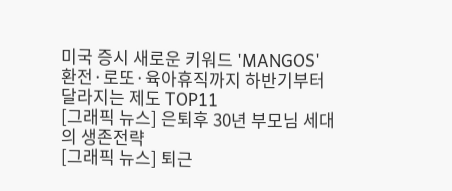미국 증시 새로운 키워드 'MANGOS'
환전·로또·육아휴직까지 하반기부터 달라지는 제도 TOP11
[그래픽 뉴스] 은퇴후 30년 부모님 세대의 생존전략
[그래픽 뉴스] 퇴근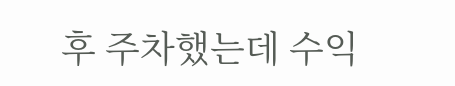후 주차했는데 수익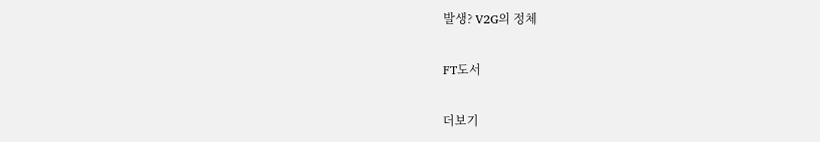발생? V2G의 정체

FT도서

더보기